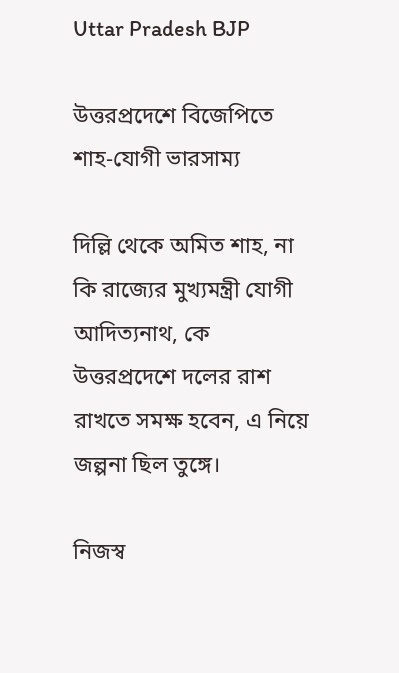Uttar Pradesh BJP

উত্তরপ্রদেশে বিজেপিতে শাহ-যোগী ভারসাম্য

দিল্লি থেকে অমিত শাহ, না কি রাজ্যের মুখ্যমন্ত্রী যোগী আদিত্যনাথ, কে উত্তরপ্রদেশে দলের রাশ রাখতে সমক্ষ হবেন, এ নিয়ে জল্পনা ছিল তুঙ্গে।

নিজস্ব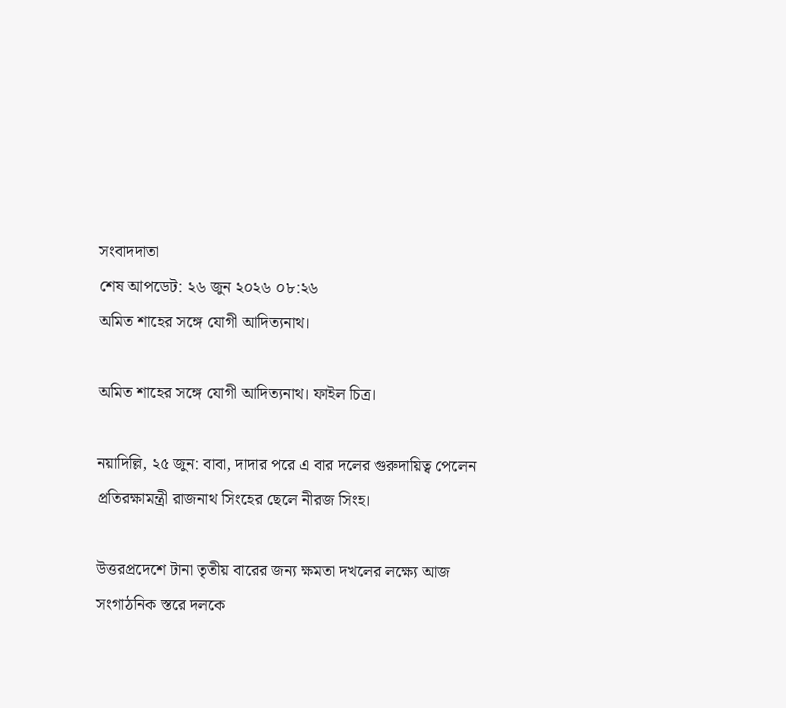সংবাদদাতা
শেষ আপডেট: ২৬ জুন ২০২৬ ০৮:২৬
অমিত শাহের সঙ্গে যোগী আদিত্যনাথ।

অমিত শাহের সঙ্গে যোগী আদিত্যনাথ। ফাইল চিত্র।

নয়াদিল্লি, ২৫ জুন: বাবা, দাদার পরে এ বার দলের গুরুদায়িত্ব পেলেন প্রতিরক্ষামন্ত্রী রাজনাথ সিংহের ছেলে নীরজ সিংহ।

উত্তরপ্রদেশে টানা তৃতীয় বারের জন্য ক্ষমতা দখলের লক্ষ্যে আজ সংগাঠনিক স্তরে দলকে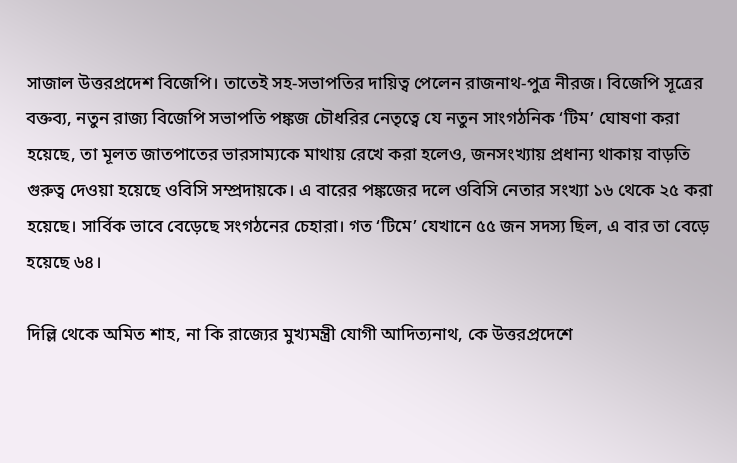সাজাল উত্তরপ্রদেশ বিজেপি। তাতেই সহ-সভাপতির দায়িত্ব পেলেন রাজনাথ-পুত্র নীরজ। বিজেপি সূত্রের বক্তব্য, নতুন রাজ্য বিজেপি সভাপতি পঙ্কজ চৌধরির নেতৃত্বে যে নতুন সাংগঠনিক ‘টিম’ ঘোষণা করা হয়েছে, তা মূলত জাতপাতের ভারসাম্যকে মাথায় রেখে করা হলেও, জনসংখ্যায় প্রধান্য থাকায় বাড়তি গুরুত্ব দেওয়া হয়েছে ওবিসি সম্প্রদায়কে। এ বারের পঙ্কজের দলে ওবিসি নেতার সংখ্যা ১৬ থেকে ২৫ করা হয়েছে। সার্বিক ভাবে বেড়েছে সংগঠনের চেহারা। গত ‘টিমে’ যেখানে ৫৫ জন সদস্য ছিল, এ বার তা বেড়ে হয়েছে ৬৪।

দিল্লি থেকে অমিত শাহ, না কি রাজ্যের মুখ্যমন্ত্রী যোগী আদিত্যনাথ, কে উত্তরপ্রদেশে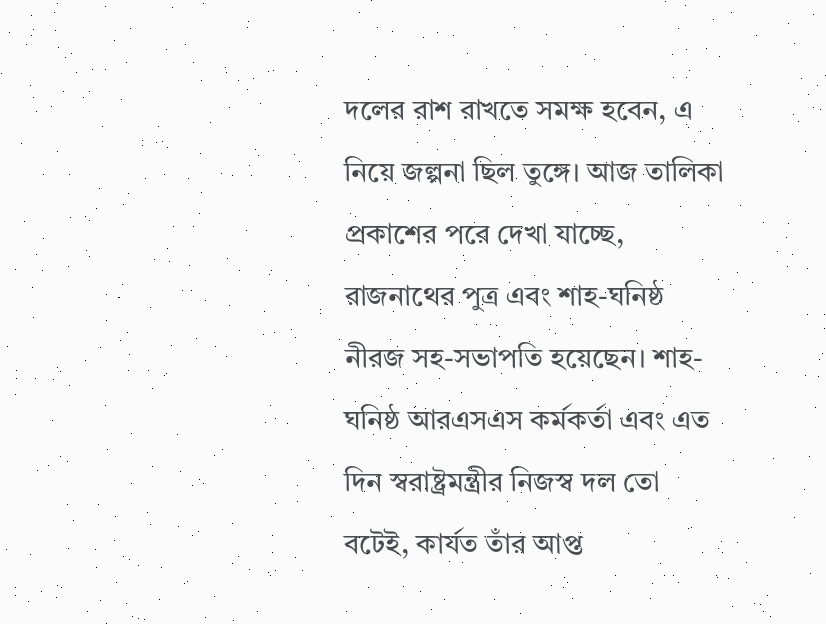দলের রাশ রাখতে সমক্ষ হবেন, এ নিয়ে জল্পনা ছিল তুঙ্গে। আজ তালিকা প্রকাশের পরে দেখা যাচ্ছে, রাজনাথের পুত্র এবং শাহ-ঘনিষ্ঠ নীরজ সহ-সভাপতি হয়েছেন। শাহ-ঘনিষ্ঠ আরএসএস কর্মকর্তা এবং এত দিন স্বরাষ্ট্রমন্ত্রীর নিজস্ব দল তো বটেই, কার্যত তাঁর আপ্ত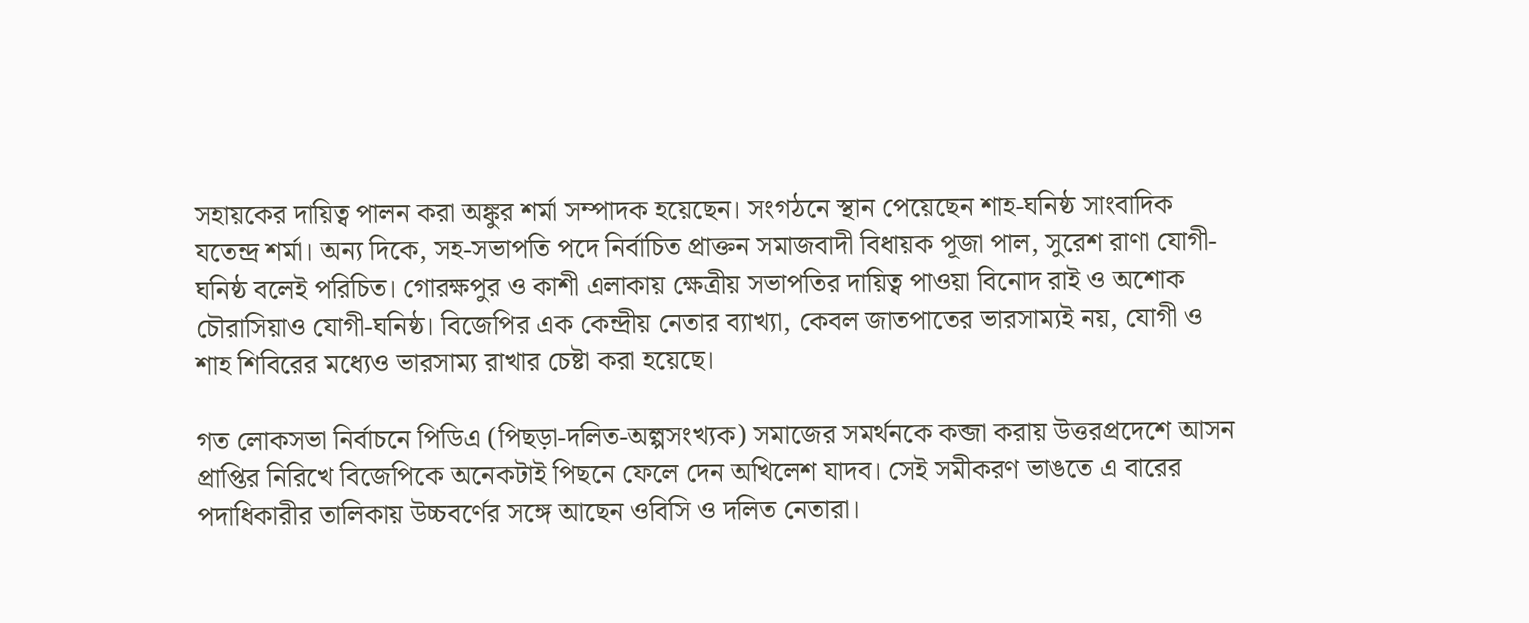সহায়কের দায়িত্ব পালন করা অঙ্কুর শর্মা সম্পাদক হয়েছেন। সংগঠনে স্থান পেয়েছেন শাহ-ঘনিষ্ঠ সাংবাদিক যতেন্দ্র শর্মা। অন্য দিকে, সহ-সভাপতি পদে নির্বাচিত প্রাক্তন সমাজবাদী বিধায়ক পূজা পাল, সুরেশ রাণা যোগী-ঘনিষ্ঠ বলেই পরিচিত। গোরক্ষপুর ও কাশী এলাকায় ক্ষেত্রীয় সভাপতির দায়িত্ব পাওয়া বিনোদ রাই ও অশোক চৌরাসিয়াও যোগী-ঘনিষ্ঠ। বিজেপির এক কেন্দ্রীয় নেতার ব্যাখ্যা, কেবল জাতপাতের ভারসাম্যই নয়, যোগী ও শাহ শিবিরের মধ্যেও ভারসাম্য রাখার চেষ্টা করা হয়েছে।

গত লোকসভা নির্বাচনে পিডিএ (পিছড়া-দলিত-অল্পসংখ্যক) সমাজের সমর্থনকে কব্জা করায় উত্তরপ্রদেশে আসন প্রাপ্তির নিরিখে বিজেপিকে অনেকটাই পিছনে ফেলে দেন অখিলেশ যাদব। সেই সমীকরণ ভাঙতে এ বারের পদাধিকারীর তালিকায় উচ্চবর্ণের সঙ্গে আছেন ওবিসি ও দলিত নেতারা।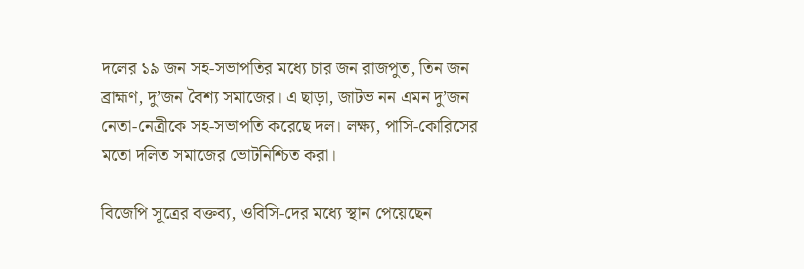দলের ১৯ জন সহ-সভাপতির মধ্যে চার জন রাজপুত, তিন জন ব্রাহ্মণ, দু’জন বৈশ্য সমাজের। এ ছাড়া, জাটভ নন এমন দু’জন নেতা-নেত্রীকে সহ-সভাপতি করেছে দল। লক্ষ্য, পাসি-কোরিসের মতো দলিত সমাজের ভোটনিশ্চিত করা।

বিজেপি সূত্রের বক্তব্য, ওবিসি-দের মধ্যে স্থান পেয়েছেন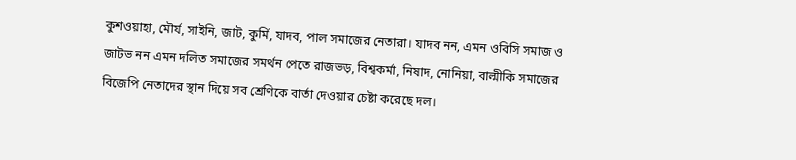কুশওয়াহা, মৌর্য, সাইনি, জাট, কুর্মি, যাদব, পাল সমাজের নেতারা। যাদব নন, এমন ওবিসি সমাজ ও জাটভ নন এমন দলিত সমাজের সমর্থন পেতে রাজভড়, বিশ্বকর্মা, নিষাদ, নোনিয়া, বাল্মীকি সমাজের বিজেপি নেতাদের স্থান দিয়ে সব শ্রেণিকে বার্তা দেওয়ার চেষ্টা করেছে দল।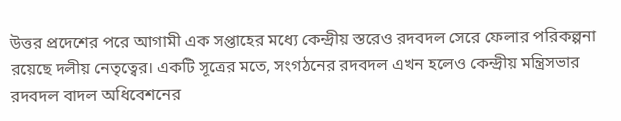উত্তর প্রদেশের পরে আগামী এক সপ্তাহের মধ্যে কেন্দ্রীয় স্তরেও রদবদল সেরে ফেলার পরিকল্পনা রয়েছে দলীয় নেতৃত্বের। একটি সূত্রের মতে, সংগঠনের রদবদল এখন হলেও কেন্দ্রীয় মন্ত্রিসভার রদবদল বাদল অধিবেশনের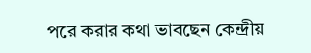পরে করার কথা ভাবছেন কেন্দ্রীয়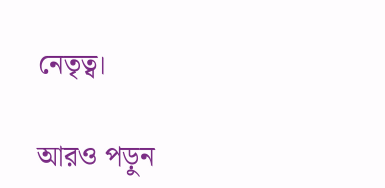নেতৃত্ব।

আরও পড়ুন